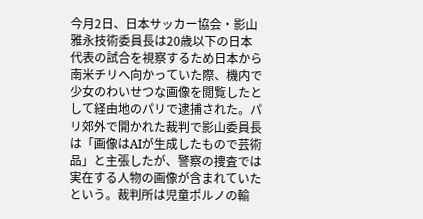今月2日、日本サッカー協会・影山雅永技術委員長は20歳以下の日本代表の試合を視察するため日本から南米チリへ向かっていた際、機内で少女のわいせつな画像を閲覧したとして経由地のパリで逮捕された。パリ郊外で開かれた裁判で影山委員長は「画像はAIが生成したもので芸術品」と主張したが、警察の捜査では実在する人物の画像が含まれていたという。裁判所は児童ポルノの輸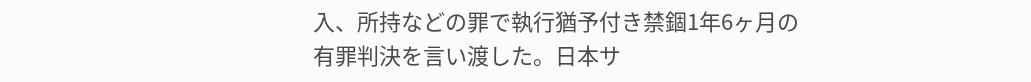入、所持などの罪で執行猶予付き禁錮1年6ヶ月の有罪判決を言い渡した。日本サ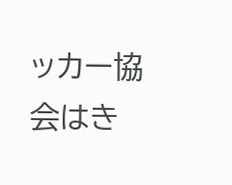ッカー協会はき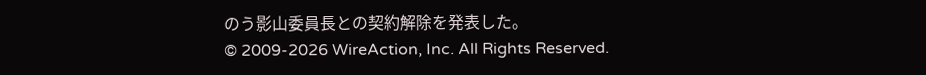のう影山委員長との契約解除を発表した。
© 2009-2026 WireAction, Inc. All Rights Reserved.